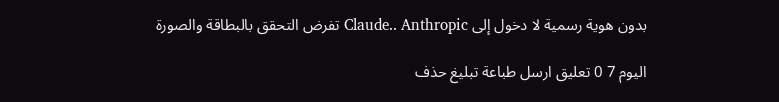بدون هوية رسمية لا دخول إلى Claude.. Anthropic تفرض التحقق بالبطاقة والصورة

اليوم 7 0 تعليق ارسل طباعة تبليغ حذف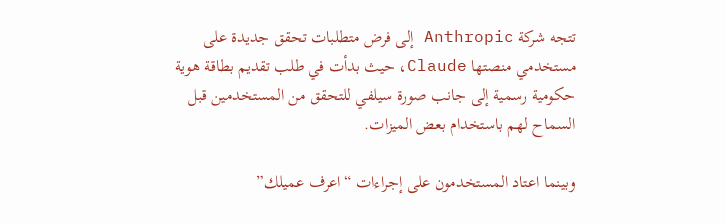تتجه شركة Anthropic إلى فرض متطلبات تحقق جديدة على مستخدمي منصتها Claude، حيث بدأت في طلب تقديم بطاقة هوية حكومية رسمية إلى جانب صورة سيلفي للتحقق من المستخدمين قبل السماح لهم باستخدام بعض الميزات.

وبينما اعتاد المستخدمون على إجراءات “اعرف عميلك”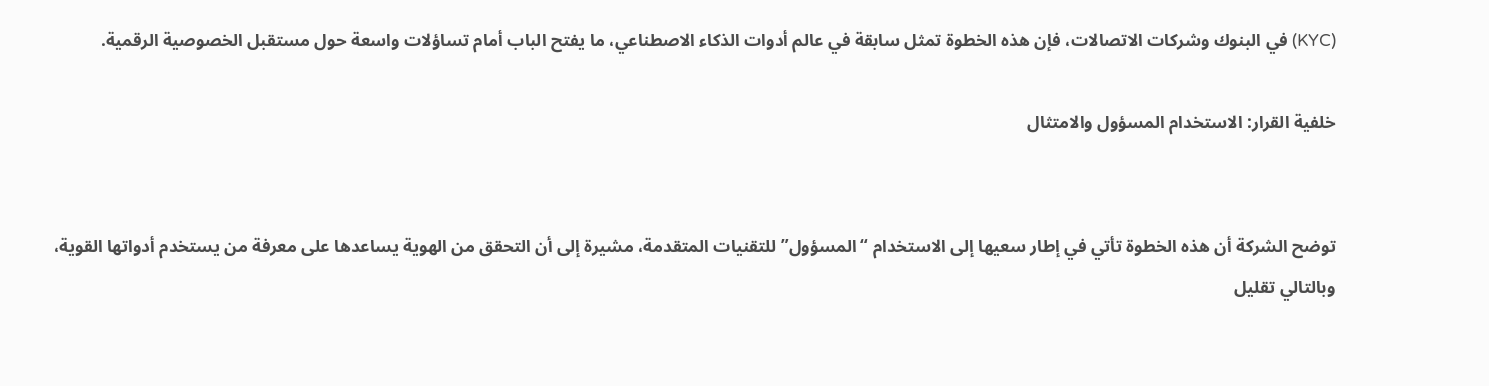(KYC) في البنوك وشركات الاتصالات، فإن هذه الخطوة تمثل سابقة في عالم أدوات الذكاء الاصطناعي، ما يفتح الباب أمام تساؤلات واسعة حول مستقبل الخصوصية الرقمية.

خلفية القرار: الاستخدام المسؤول والامتثال


توضح الشركة أن هذه الخطوة تأتي في إطار سعيها إلى الاستخدام “المسؤول” للتقنيات المتقدمة، مشيرة إلى أن التحقق من الهوية يساعدها على معرفة من يستخدم أدواتها القوية، وبالتالي تقليل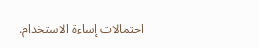احتمالات إساءة الاستخدام.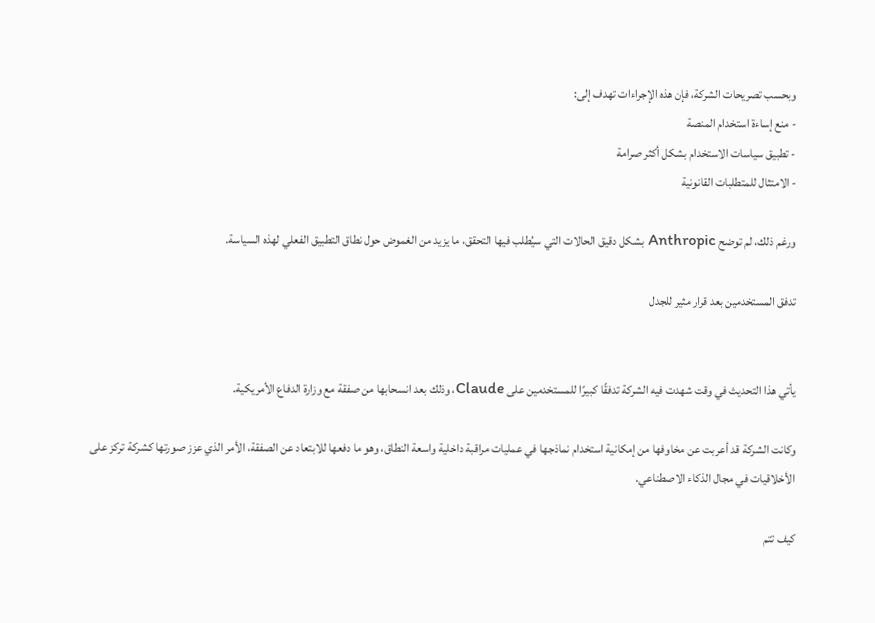وبحسب تصريحات الشركة، فإن هذه الإجراءات تهدف إلى:
- منع إساءة استخدام المنصة
- تطبيق سياسات الاستخدام بشكل أكثر صرامة
- الامتثال للمتطلبات القانونية

ورغم ذلك، لم توضح Anthropic بشكل دقيق الحالات التي سيُطلب فيها التحقق، ما يزيد من الغموض حول نطاق التطبيق الفعلي لهذه السياسة.

تدفق المستخدمين بعد قرار مثير للجدل


يأتي هذا التحديث في وقت شهدت فيه الشركة تدفقًا كبيرًا للمستخدمين على Claude، وذلك بعد انسحابها من صفقة مع وزارة الدفاع الأمريكية.

وكانت الشركة قد أعربت عن مخاوفها من إمكانية استخدام نماذجها في عمليات مراقبة داخلية واسعة النطاق، وهو ما دفعها للابتعاد عن الصفقة، الأمر الذي عزز صورتها كشركة تركز على الأخلاقيات في مجال الذكاء الاصطناعي.

كيف تتم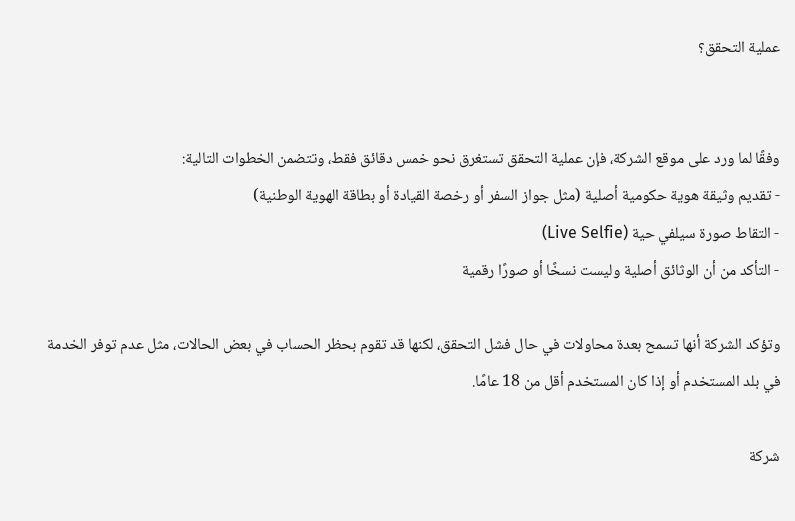عملية التحقق؟


وفقًا لما ورد على موقع الشركة، فإن عملية التحقق تستغرق نحو خمس دقائق فقط، وتتضمن الخطوات التالية:
- تقديم وثيقة هوية حكومية أصلية (مثل جواز السفر أو رخصة القيادة أو بطاقة الهوية الوطنية)
- التقاط صورة سيلفي حية (Live Selfie)
- التأكد من أن الوثائق أصلية وليست نسخًا أو صورًا رقمية

وتؤكد الشركة أنها تسمح بعدة محاولات في حال فشل التحقق، لكنها قد تقوم بحظر الحساب في بعض الحالات، مثل عدم توفر الخدمة في بلد المستخدم أو إذا كان المستخدم أقل من 18 عامًا.

شركة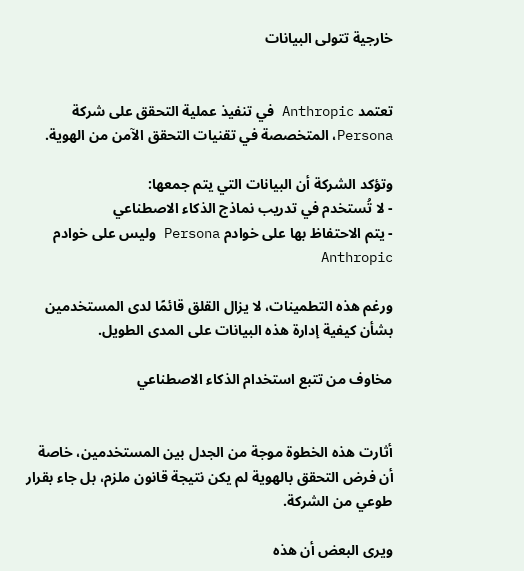خارجية تتولى البيانات


تعتمد Anthropic في تنفيذ عملية التحقق على شركة Persona، المتخصصة في تقنيات التحقق الآمن من الهوية.

وتؤكد الشركة أن البيانات التي يتم جمعها:
- لا تُستخدم في تدريب نماذج الذكاء الاصطناعي
- يتم الاحتفاظ بها على خوادم Persona وليس على خوادم Anthropic

ورغم هذه التطمينات، لا يزال القلق قائمًا لدى المستخدمين بشأن كيفية إدارة هذه البيانات على المدى الطويل.

مخاوف من تتبع استخدام الذكاء الاصطناعي


أثارت هذه الخطوة موجة من الجدل بين المستخدمين، خاصة أن فرض التحقق بالهوية لم يكن نتيجة قانون ملزم، بل جاء بقرار طوعي من الشركة.

ويرى البعض أن هذه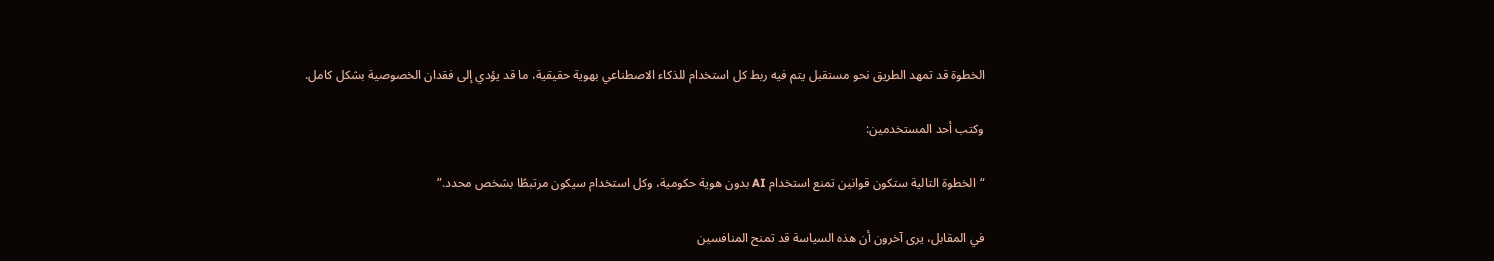الخطوة قد تمهد الطريق نحو مستقبل يتم فيه ربط كل استخدام للذكاء الاصطناعي بهوية حقيقية، ما قد يؤدي إلى فقدان الخصوصية بشكل كامل.

وكتب أحد المستخدمين:

“الخطوة التالية ستكون قوانين تمنع استخدام AI بدون هوية حكومية، وكل استخدام سيكون مرتبطًا بشخص محدد.”

في المقابل، يرى آخرون أن هذه السياسة قد تمنح المنافسين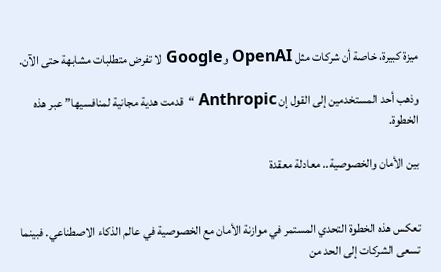ميزة كبيرة، خاصة أن شركات مثل OpenAI وGoogle لا تفرض متطلبات مشابهة حتى الآن.

وذهب أحد المستخدمين إلى القول إن Anthropic “قدمت هدية مجانية لمنافسيها” عبر هذه الخطوة.

بين الأمان والخصوصية.. معادلة معقدة


تعكس هذه الخطوة التحدي المستمر في موازنة الأمان مع الخصوصية في عالم الذكاء الاصطناعي. فبينما تسعى الشركات إلى الحد من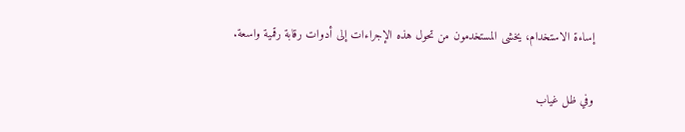إساءة الاستخدام، يخشى المستخدمون من تحول هذه الإجراءات إلى أدوات رقابة رقمية واسعة.

وفي ظل غياب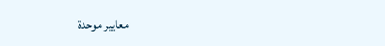معايير موحدة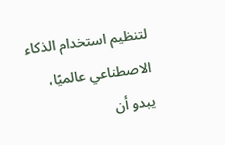لتنظيم استخدام الذكاء الاصطناعي عالميًا، يبدو أن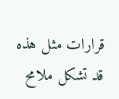قرارات مثل هذه قد تشكل ملامح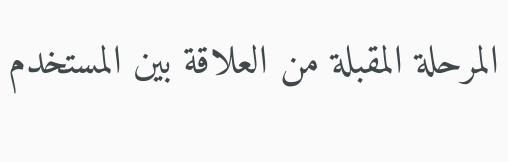المرحلة المقبلة من العلاقة بين المستخدم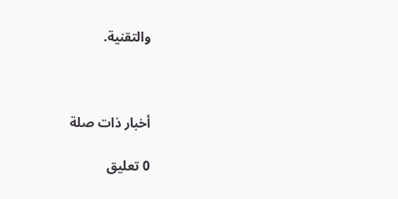والتقنية.



أخبار ذات صلة

0 تعليق